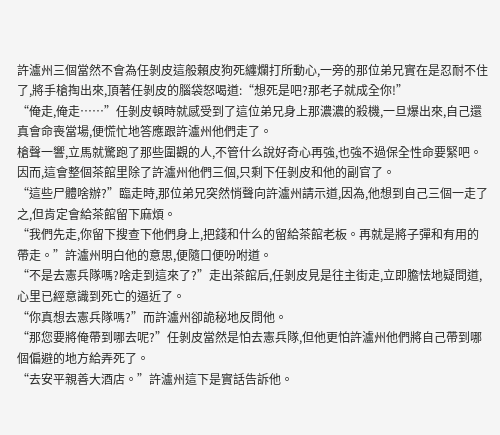許瀘州三個當然不會為任剝皮這般賴皮狗死纏爛打所動心,一旁的那位弟兄實在是忍耐不住了,將手槍掏出來,頂著任剝皮的腦袋怒喝道:“想死是吧?那老子就成全你!”
“俺走,俺走……”任剝皮頓時就感受到了這位弟兄身上那濃濃的殺機,一旦爆出來,自己還真會命喪當場,便慌忙地答應跟許瀘州他們走了。
槍聲一響,立馬就驚跑了那些圍觀的人,不管什么說好奇心再強,也強不過保全性命要緊吧。
因而,這會整個茶館里除了許瀘州他們三個,只剩下任剝皮和他的副官了。
“這些尸體啥辦?”臨走時,那位弟兄突然悄聲向許瀘州請示道,因為,他想到自己三個一走了之,但肯定會給茶館留下麻煩。
“我們先走,你留下搜查下他們身上,把錢和什么的留給茶館老板。再就是將子彈和有用的帶走。”許瀘州明白他的意思,便隨口便吩咐道。
“不是去憲兵隊嗎?啥走到這來了?”走出茶館后,任剝皮見是往主街走,立即膽怯地疑問道,心里已經意識到死亡的逼近了。
“你真想去憲兵隊嗎?”而許瀘州卻詭秘地反問他。
“那您要將俺帶到哪去呢?”任剝皮當然是怕去憲兵隊,但他更怕許瀘州他們將自己帶到哪個偏避的地方給弄死了。
“去安平親善大酒店。”許瀘州這下是實話告訴他。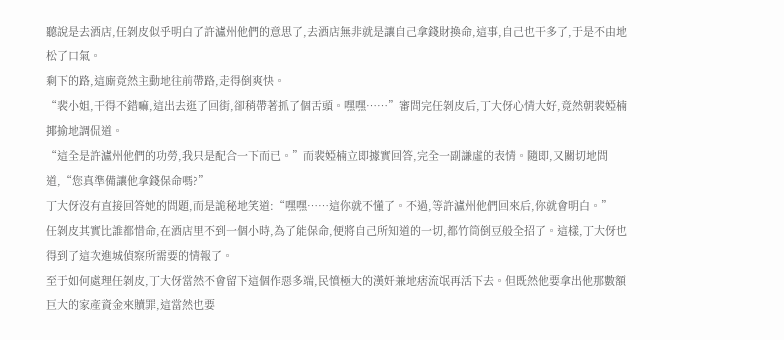聽說是去酒店,任剝皮似乎明白了許瀘州他們的意思了,去酒店無非就是讓自己拿錢財換命,這事,自己也干多了,于是不由地松了口氣。
剩下的路,這廝竟然主動地往前帶路,走得倒爽快。
“裴小姐,干得不錯嘛,這出去逛了回街,卻稍帶著抓了個舌頭。嘿嘿……”審問完任剝皮后,丁大伢心情大好,竟然朝裴婭楠揶揄地調侃道。
“這全是許瀘州他們的功勞,我只是配合一下而已。”而裴婭楠立即據實回答,完全一副謙虛的表情。隨即,又關切地問道,“您真準備讓他拿錢保命嗎?”
丁大伢沒有直接回答她的問題,而是詭秘地笑道:“嘿嘿……這你就不懂了。不過,等許瀘州他們回來后,你就會明白。”
任剝皮其實比誰都惜命,在酒店里不到一個小時,為了能保命,便將自己所知道的一切,都竹筒倒豆般全招了。這樣,丁大伢也得到了這次進城偵察所需要的情報了。
至于如何處理任剝皮,丁大伢當然不會留下這個作惡多端,民憤極大的漢奸兼地痞流氓再活下去。但既然他要拿出他那數額巨大的家產資金來贖罪,這當然也要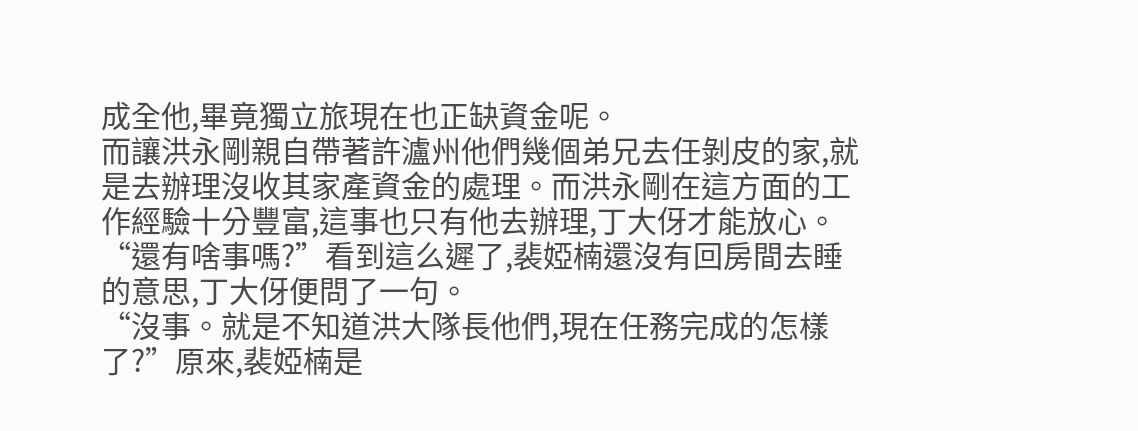成全他,畢竟獨立旅現在也正缺資金呢。
而讓洪永剛親自帶著許瀘州他們幾個弟兄去任剝皮的家,就是去辦理沒收其家產資金的處理。而洪永剛在這方面的工作經驗十分豐富,這事也只有他去辦理,丁大伢才能放心。
“還有啥事嗎?”看到這么遲了,裴婭楠還沒有回房間去睡的意思,丁大伢便問了一句。
“沒事。就是不知道洪大隊長他們,現在任務完成的怎樣了?”原來,裴婭楠是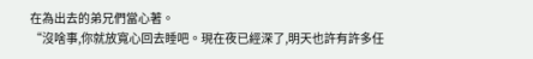在為出去的弟兄們當心著。
“沒啥事,你就放寬心回去睡吧。現在夜已經深了,明天也許有許多任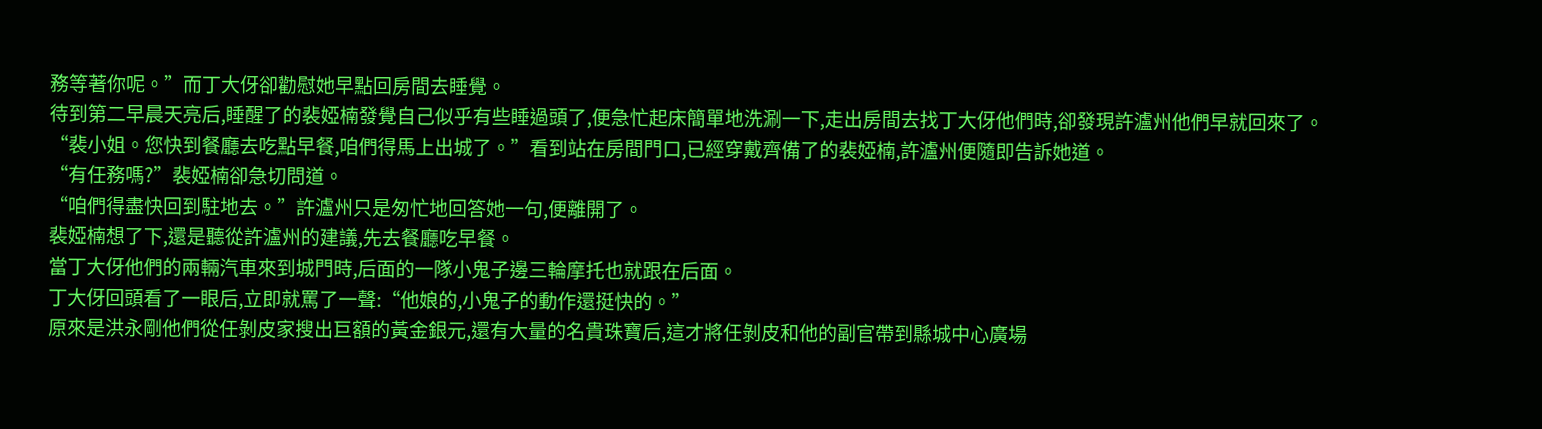務等著你呢。”而丁大伢卻勸慰她早點回房間去睡覺。
待到第二早晨天亮后,睡醒了的裴婭楠發覺自己似乎有些睡過頭了,便急忙起床簡單地洗涮一下,走出房間去找丁大伢他們時,卻發現許瀘州他們早就回來了。
“裴小姐。您快到餐廳去吃點早餐,咱們得馬上出城了。”看到站在房間門口,已經穿戴齊備了的裴婭楠,許瀘州便隨即告訴她道。
“有任務嗎?”裴婭楠卻急切問道。
“咱們得盡快回到駐地去。”許瀘州只是匆忙地回答她一句,便離開了。
裴婭楠想了下,還是聽從許瀘州的建議,先去餐廳吃早餐。
當丁大伢他們的兩輛汽車來到城門時,后面的一隊小鬼子邊三輪摩托也就跟在后面。
丁大伢回頭看了一眼后,立即就罵了一聲:“他娘的,小鬼子的動作還挺快的。”
原來是洪永剛他們從任剝皮家搜出巨額的黃金銀元,還有大量的名貴珠寶后,這才將任剝皮和他的副官帶到縣城中心廣場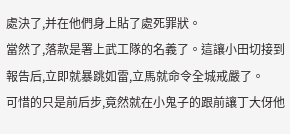處決了,并在他們身上貼了處死罪狀。
當然了,落款是署上武工隊的名義了。這讓小田切接到報告后,立即就暴跳如雷,立馬就命令全城戒嚴了。
可惜的只是前后步,竟然就在小鬼子的跟前讓丁大伢他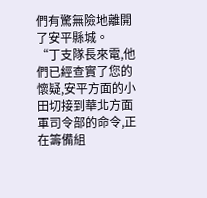們有驚無險地離開了安平縣城。
“丁支隊長來電,他們已經查實了您的懷疑,安平方面的小田切接到華北方面軍司令部的命令,正在籌備組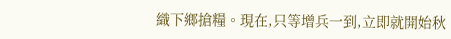織下鄉搶糧。現在,只等增兵一到,立即就開始秋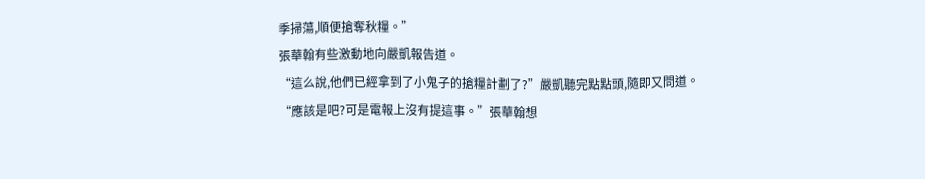季掃蕩,順便搶奪秋糧。”
張華翰有些激動地向嚴凱報告道。
“這么說,他們已經拿到了小鬼子的搶糧計劃了?”嚴凱聽完點點頭,隨即又問道。
“應該是吧?可是電報上沒有提這事。”張華翰想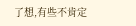了想,有些不肯定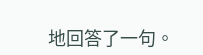地回答了一句。